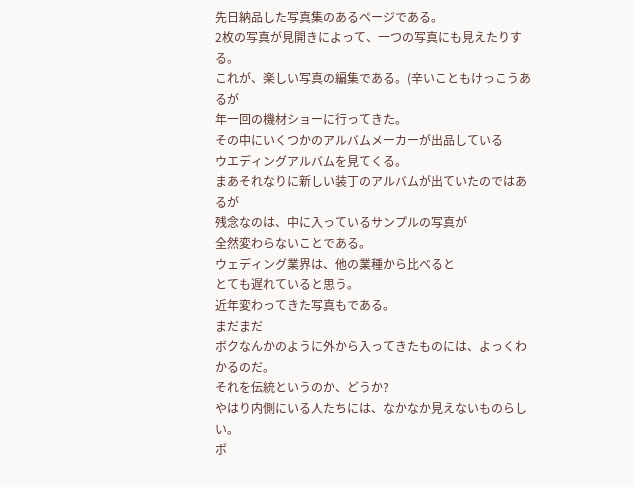先日納品した写真集のあるページである。
2枚の写真が見開きによって、一つの写真にも見えたりする。
これが、楽しい写真の編集である。(辛いこともけっこうあるが
年一回の機材ショーに行ってきた。
その中にいくつかのアルバムメーカーが出品している
ウエディングアルバムを見てくる。
まあそれなりに新しい装丁のアルバムが出ていたのではあるが
残念なのは、中に入っているサンプルの写真が
全然変わらないことである。
ウェディング業界は、他の業種から比べると
とても遅れていると思う。
近年変わってきた写真もである。
まだまだ
ボクなんかのように外から入ってきたものには、よっくわかるのだ。
それを伝統というのか、どうか?
やはり内側にいる人たちには、なかなか見えないものらしい。
ボ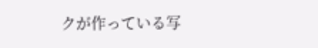クが作っている写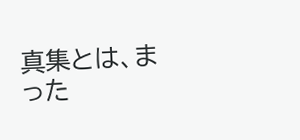真集とは、まった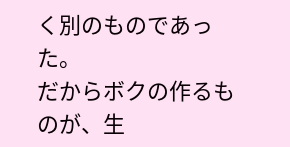く別のものであった。
だからボクの作るものが、生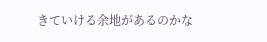きていける余地があるのかな